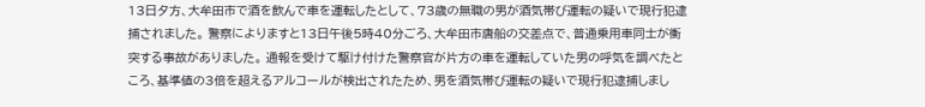13日夕方、大牟田市で酒を飲んで車を運転したとして、73歳の無職の男が酒気帯び運転の疑いで現行犯逮捕されました。 警察によりますと13日午後5時40分ごろ、大牟田市唐船の交差点で、普通乗用車同士が衝突する事故がありました。 通報を受けて駆け付けた警察官が片方の車を運転していた男の呼気を調べたところ、基準値の3倍を超えるアルコールが検出されたため、男を酒気帯び運転の疑いで現行犯逮捕しまし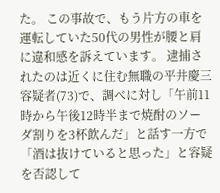た。 この事故で、もう片方の車を運転していた50代の男性が腰と肩に違和感を訴えています。 逮捕されたのは近くに住む無職の平井慶三容疑者(73)で、調べに対し「午前11時から午後12時半まで焼酎のソーダ割りを3杯飲んだ」と話す一方で「酒は抜けていると思った」と容疑を否認して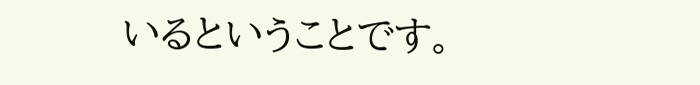いるということです。